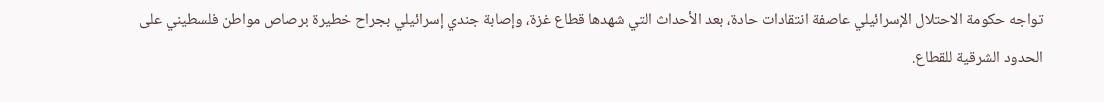تواجه حكومة الاحتلال الإسرائيلي عاصفة انتقادات حادة، بعد الأحداث التي شهدها قطاع غزة، وإصابة جندي إسرائيلي بجراح خطيرة برصاص مواطن فلسطيني على الحدود الشرقية للقطاع.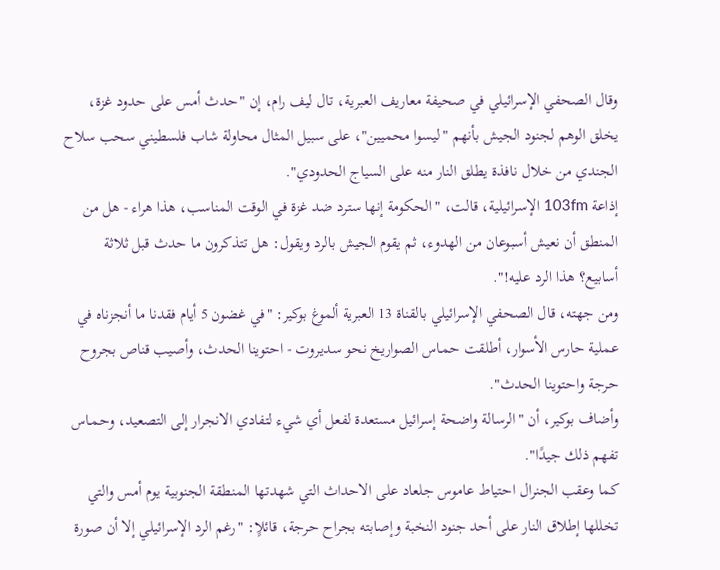وقال الصحفي الإسرائيلي في صحيفة معاريف العبرية، تال ليف رام، إن "حدث أمس على حدود غزة، يخلق الوهم لجنود الجيش بأنهم "ليسوا محميين"، على سبيل المثال محاولة شاب فلسطيني سحب سلاح الجندي من خلال نافذة يطلق النار منه على السياج الحدودي".
إذاعة 103fm الإسرائيلية، قالت، "الحكومة إنها سترد ضد غزة في الوقت المناسب، هذا هراء - هل من المنطق أن نعيش أسبوعان من الهدوء، ثم يقوم الجيش بالرد ويقول: هل تتذكرون ما حدث قبل ثلاثة أسابيع؟ هذا الرد عليه!".
ومن جهته، قال الصحفي الإسرائيلي بالقناة 13 العبرية ألموغ بوكير: "في غضون 5 أيام فقدنا ما أنجزناه في عملية حارس الأسوار، أطلقت حمـاس الصواريخ نحو سديروت - احتوينا الحدث، وأصيب قناص بجروح حرجة واحتوينا الحدث".
وأضاف بوكير، أن "الرسالة واضحة إسرائيل مستعدة لفعل أي شيء لتفادي الانجرار إلى التصعيد، وحمـاس تفهم ذلك جيدًا".
كما وعقب الجنرال احتياط عاموس جلعاد على الاحداث التي شهدتها المنطقة الجنوبية يوم أمس والتي تخللها إطلاق النار على أحد جنود النخبة وإصابته بجراح حرجة، قائلاٍ: "رغم الرد الإسرائيلي إلا أن صورة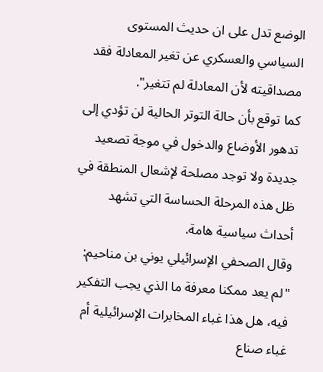الوضع تدل على ان حديث المستوى السياسي والعسكري عن تغير المعادلة فقد مصداقيته لأن المعادلة لم تتغير".
كما توقع بأن حالة التوتر الحالية لن تؤدي إلى تدهور الأوضاع والدخول في موجة تصعيد جديدة ولا توجد مصلحة لإشعال المنطقة في ظل هذه المرحلة الحساسة التي تشهد أحداث سياسية هامة.
وقال الصحفي الإسرائيلي يوني بن مناحيم: "لم يعد ممكنا معرفة ما الذي يجب التفكير فيه، هل هذا غباء المخابرات الإسرائيلية أم غباء صناع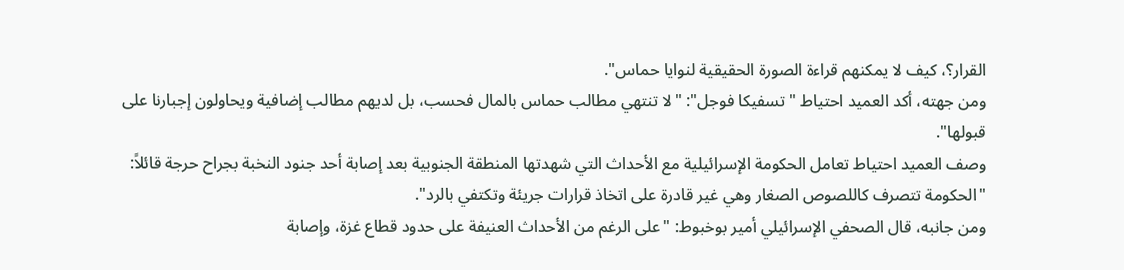القرار؟، كيف لا يمكنهم قراءة الصورة الحقيقية لنوايا حماس".
ومن جهته، أكد العميد احتياط "تسفيكا فوجل": "لا تنتهي مطالب حماس بالمال فحسب، بل لديهم مطالب إضافية ويحاولون إجبارنا على قبولها".
وصف العميد احتياط تعامل الحكومة الإسرائيلية مع الأحداث التي شهدتها المنطقة الجنوبية بعد إصابة أحد جنود النخبة بجراح حرجة قائلاً: "الحكومة تتصرف كاللصوص الصغار وهي غير قادرة على اتخاذ قرارات جريئة وتكتفي بالرد".
ومن جانبه، قال الصحفي الإسرائيلي أمير بوخبوط: "على الرغم من الأحداث العنيفة على حدود قطاع غزة، وإصابة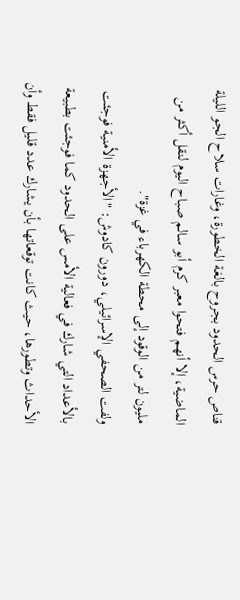قناص حرس الحدود بجروح بالغة الخطورة، وغارات سلاح الجو الليلة الماضية، إلا أنهم فتحوا معبر كرم أبو سالم صباح اليوم لنقل أكثر من مليون لتر من الوقود إلى محطة الكهرباء في غزة".
ولفت الصحفي الإسرائيلي، دورون كادوش: "الأجهزة الأمنية فوجئت بالأعداد التي شارك في فعالية الأمس على الحدود كما فوجئت بطبيعة الأحداث وتطورها، حيث كانت توقعاتها بأن يشارك عدد قليل فقط وأن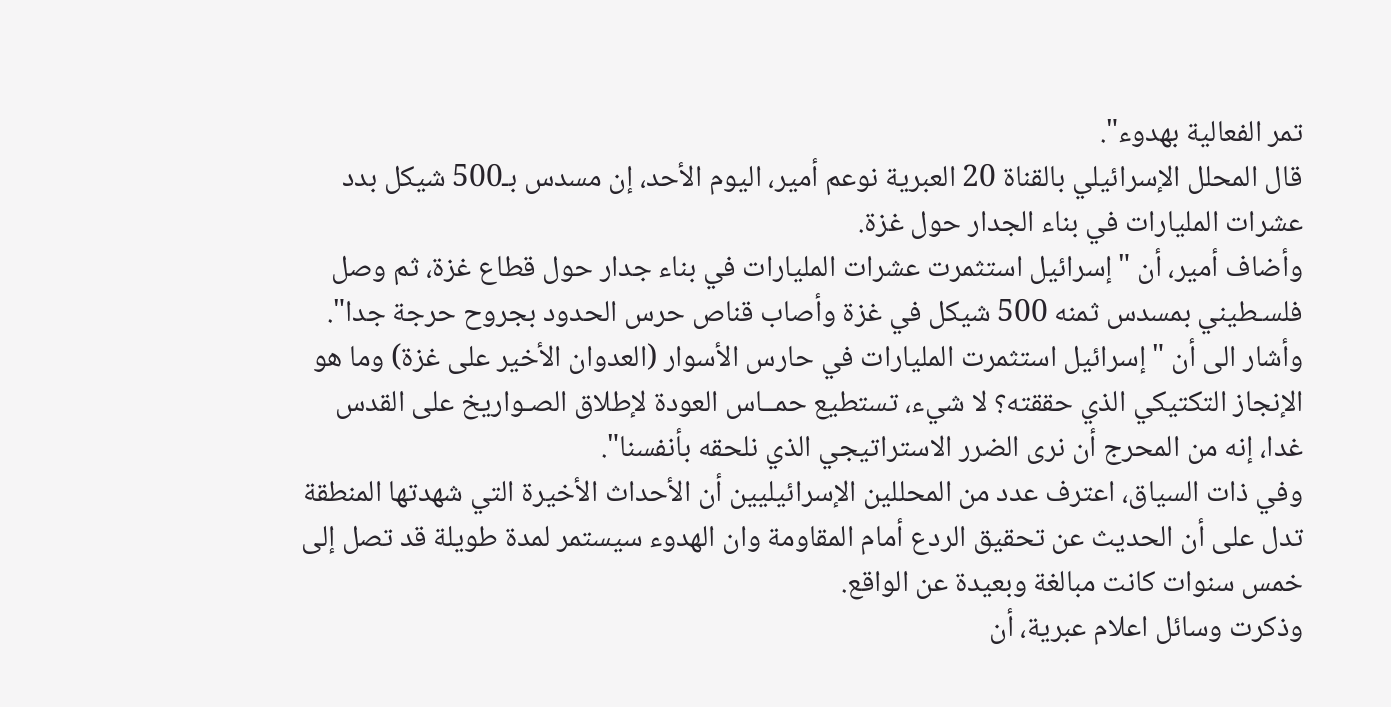تمر الفعالية بهدوء".
قال المحلل الإسرائيلي بالقناة 20 العبرية نوعم أمير، اليوم الأحد، إن مسدس بـ500 شيكل بدد عشرات المليارات في بناء الجدار حول غزة.
وأضاف أمير، أن "إسرائيل استثمرت عشرات المليارات في بناء جدار حول قطاع غزة، ثم وصل فلسـطيني بمسدس ثمنه 500 شيكل في غزة وأصاب قناص حرس الحدود بجروح حرجة جدا".
وأشار الى أن "إسرائيل استثمرت المليارات في حارس الأسوار (العدوان الأخير على غزة) وما هو الإنجاز التكتيكي الذي حققته؟ لا شيء، تستطيع حمــاس العودة لإطلاق الصـواريخ على القدس غدا، إنه من المحرج أن نرى الضرر الاستراتيجي الذي نلحقه بأنفسنا".
وفي ذات السياق، اعترف عدد من المحللين الإسرائيليين أن الأحداث الأخيرة التي شهدتها المنطقة تدل على أن الحديث عن تحقيق الردع أمام المقاومة وان الهدوء سيستمر لمدة طويلة قد تصل إلى خمس سنوات كانت مبالغة وبعيدة عن الواقع.
وذكرت وسائل اعلام عبرية، أن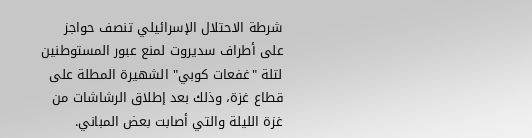شرطة الاحتلال الإسرائيلي تنصف حواجز على أطراف سديروت لمنع عبور المستوطنين لتلة "غفعات كوبي" الشهيرة المطلة على قطاع غزة، وذلك بعد إطلاق الرشاشات من غزة الليلة والتي أصابت بعض المباني.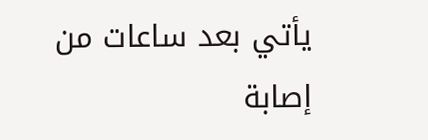يأتي بعد ساعات من إصابة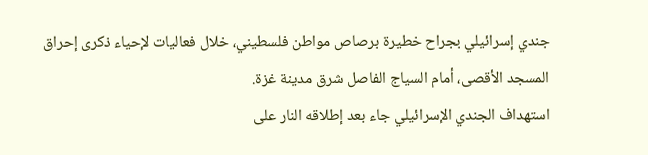جندي إسرائيلي بجراح خطيرة برصاص مواطن فلسطيني، خلال فعاليات لإحياء ذكرى إحراق المسجد الأقصى، أمام السياج الفاصل شرق مدينة غزة.
استهداف الجندي الإسرائيلي جاء بعد إطلاقه النار على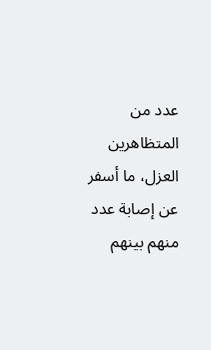عدد من المتظاهرين العزل، ما أسفر عن إصابة عدد منهم بينهم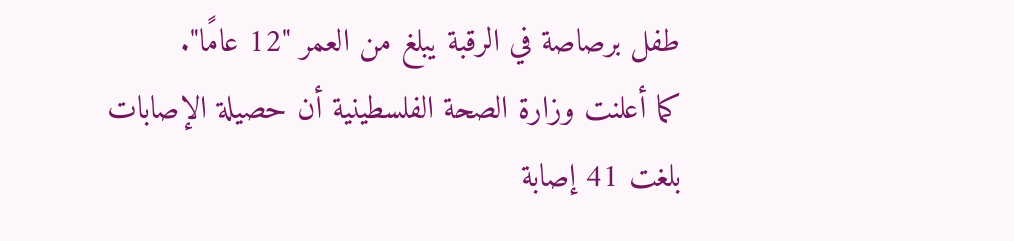طفل برصاصة في الرقبة يبلغ من العمر "12 عامًا".
كما أعلنت وزارة الصحة الفلسطينية أن حصيلة الإصابات بلغت 41 إصابة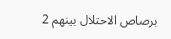برصاص الاحتلال بينهم 2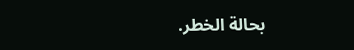بحالة الخطر.